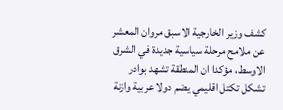كشف وزير الخارجية الاسبق مروان المعشر عن ملامح مرحلة سياسية جديدة في الشرق الاوسط، مؤكدا ان المنطقة تشهد بوادر تشكل تكتل اقليمي يضم دولا عربية وازنة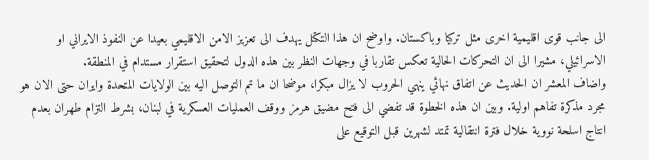الى جانب قوى اقليمية اخرى مثل تركيا وباكستان. واوضح ان هذا التكتل يهدف الى تعزيز الامن الاقليمي بعيدا عن النفوذ الايراني او الاسرائيلي، مشيرا الى ان التحركات الحالية تعكس تقاربا في وجهات النظر بين هذه الدول لتحقيق استقرار مستدام في المنطقة.
واضاف المعشر ان الحديث عن اتفاق نهائي ينهي الحروب لا يزال مبكرا، موضحا ان ما تم التوصل اليه بين الولايات المتحدة وايران حتى الان هو مجرد مذكرة تفاهم اولية. وبين ان هذه الخطوة قد تفضي الى فتح مضيق هرمز ووقف العمليات العسكرية في لبنان، بشرط التزام طهران بعدم انتاج اسلحة نووية خلال فترة انتقالية تمتد لشهرين قبل التوقيع على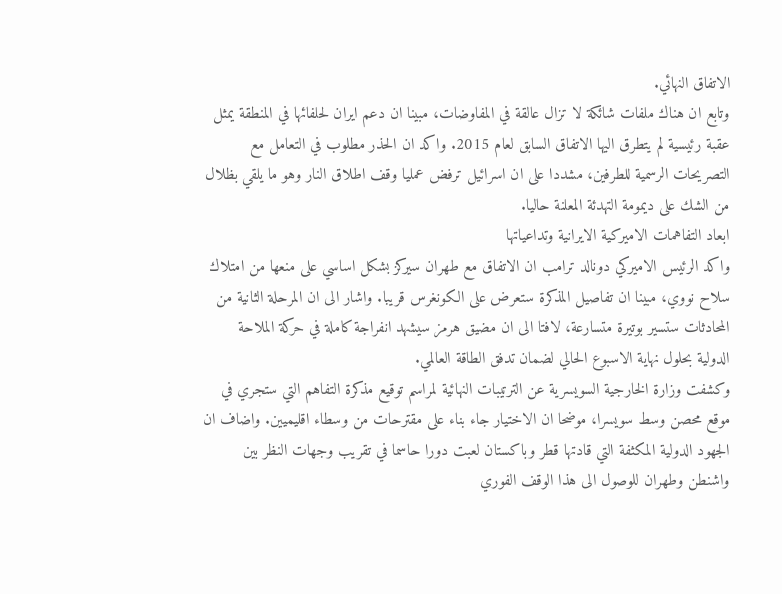الاتفاق النهائي.
وتابع ان هناك ملفات شائكة لا تزال عالقة في المفاوضات، مبينا ان دعم ايران لحلفائها في المنطقة يمثل عقبة رئيسية لم يتطرق اليها الاتفاق السابق لعام 2015. واكد ان الحذر مطلوب في التعامل مع التصريحات الرسمية للطرفين، مشددا على ان اسرائيل ترفض عمليا وقف اطلاق النار وهو ما يلقي بظلال من الشك على ديمومة التهدئة المعلنة حاليا.
ابعاد التفاهمات الاميركية الايرانية وتداعياتها
واكد الرئيس الاميركي دونالد ترامب ان الاتفاق مع طهران سيركز بشكل اساسي على منعها من امتلاك سلاح نووي، مبينا ان تفاصيل المذكرة ستعرض على الكونغرس قريبا. واشار الى ان المرحلة الثانية من المحادثات ستسير بوتيرة متسارعة، لافتا الى ان مضيق هرمز سيشهد انفراجة كاملة في حركة الملاحة الدولية بحلول نهاية الاسبوع الحالي لضمان تدفق الطاقة العالمي.
وكشفت وزارة الخارجية السويسرية عن الترتيبات النهائية لمراسم توقيع مذكرة التفاهم التي ستجري في موقع محصن وسط سويسرا، موضحا ان الاختيار جاء بناء على مقترحات من وسطاء اقليميين. واضاف ان الجهود الدولية المكثفة التي قادتها قطر وباكستان لعبت دورا حاسما في تقريب وجهات النظر بين واشنطن وطهران للوصول الى هذا الوقف الفوري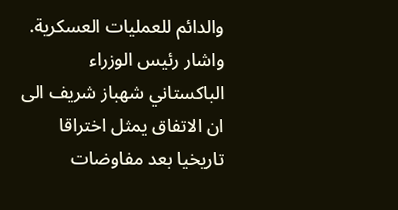والدائم للعمليات العسكرية.
واشار رئيس الوزراء الباكستاني شهباز شريف الى ان الاتفاق يمثل اختراقا تاريخيا بعد مفاوضات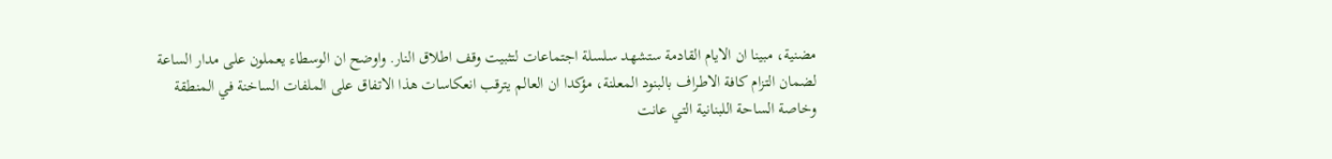مضنية، مبينا ان الايام القادمة ستشهد سلسلة اجتماعات لتثبيت وقف اطلاق النار. واوضح ان الوسطاء يعملون على مدار الساعة لضمان التزام كافة الاطراف بالبنود المعلنة، مؤكدا ان العالم يترقب انعكاسات هذا الاتفاق على الملفات الساخنة في المنطقة وخاصة الساحة اللبنانية التي عانت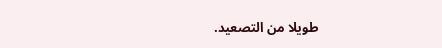طويلا من التصعيد.